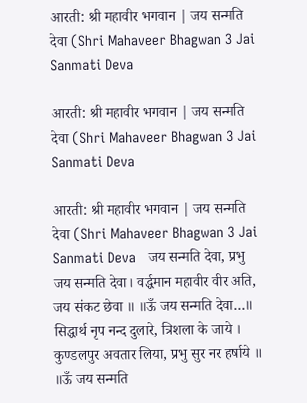आरती: श्री महावीर भगवान | जय सन्मति देवा (Shri Mahaveer Bhagwan 3 Jai Sanmati Deva

आरती: श्री महावीर भगवान | जय सन्मति देवा (Shri Mahaveer Bhagwan 3 Jai Sanmati Deva

आरती: श्री महावीर भगवान | जय सन्मति देवा (Shri Mahaveer Bhagwan 3 Jai Sanmati Deva   जय सन्मति देवा, प्रभु जय सन्मति देवा। वर्द्धमान महावीर वीर अति, जय संकट छेवा ॥ ॥ऊँ जय सन्मति देवा…॥ सिद्धार्थ नृप नन्द दुलारे, त्रिशला के जाये । कुण्डलपुर अवतार लिया, प्रभु सुर नर हर्षाये ॥ ॥ऊँ जय सन्मति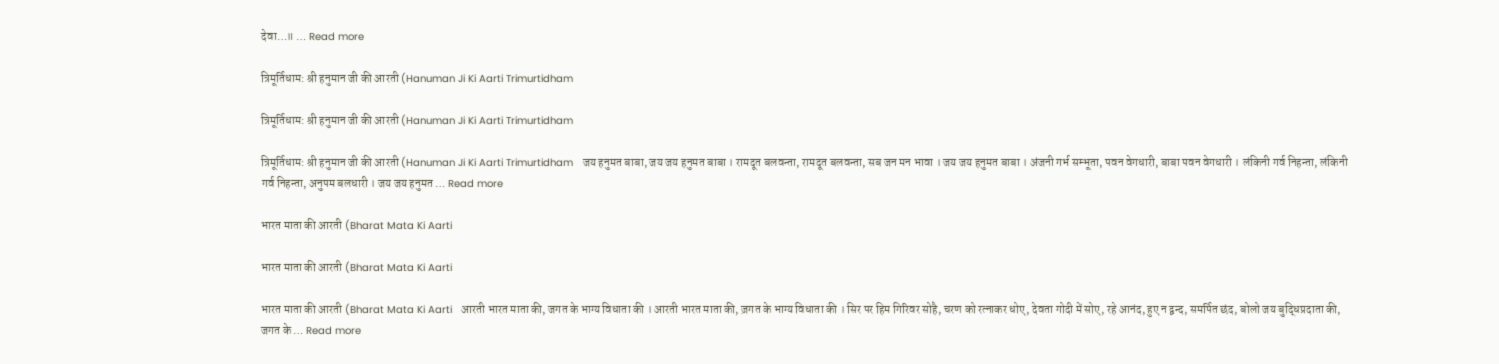देवा…॥ … Read more

त्रिमूर्तिधाम: श्री हनुमान जी की आरती (Hanuman Ji Ki Aarti Trimurtidham

त्रिमूर्तिधाम: श्री हनुमान जी की आरती (Hanuman Ji Ki Aarti Trimurtidham

त्रिमूर्तिधाम: श्री हनुमान जी की आरती (Hanuman Ji Ki Aarti Trimurtidham   जय हनुमत बाबा, जय जय हनुमत बाबा । रामदूत बलवन्ता, रामदूत बलवन्ता, सब जन मन भावा । जय जय हनुमत बाबा । अंजनी गर्भ सम्भूता, पवन वेगधारी, बाबा पवन वेगधारी । लंकिनी गर्व निहन्ता, लंकिनी गर्व निहन्ता, अनुपम बलधारी । जय जय हनुमत … Read more

भारत माता की आरती (Bharat Mata Ki Aarti

भारत माता की आरती (Bharat Mata Ki Aarti

भारत माता की आरती (Bharat Mata Ki Aarti   आरती भारत माता की, जगत के भाग्य विधाता की । आरती भारत माता की, ज़गत के भाग्य विधाता की । सिर पर हिम गिरिवर सोहै, चरण को रत्नाकर धोए, देवता गोदी में सोए, रहे आनंद, हुए न द्वन्द, समर्पित छंद, बोलो जय बुद्धिप्रदाता की, जगत के … Read more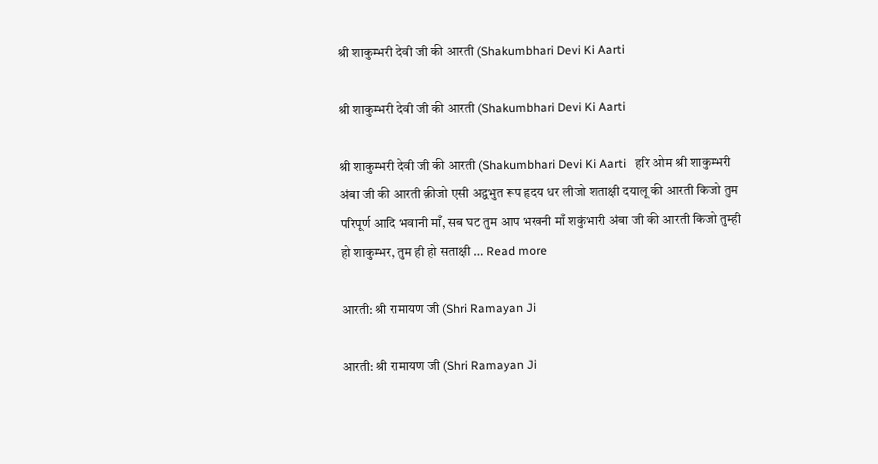श्री शाकुम्भरी देवी जी की आरती (Shakumbhari Devi Ki Aarti

श्री शाकुम्भरी देवी जी की आरती (Shakumbhari Devi Ki Aarti

श्री शाकुम्भरी देवी जी की आरती (Shakumbhari Devi Ki Aarti   हरि ओम श्री शाकुम्भरी अंबा जी की आरती क़ीजो एसी अद्वभुत रूप हृदय धर लीजो शताक्षी दयालू की आरती किजो तुम परिपूर्ण आदि भवानी माँ, सब घट तुम आप भखनी माँ शकुंभारी अंबा जी की आरती किजो तुम्ही हो शाकुम्भर, तुम ही हो सताक्षी … Read more

आरती: श्री रामायण जी (Shri Ramayan Ji

आरती: श्री रामायण जी (Shri Ramayan Ji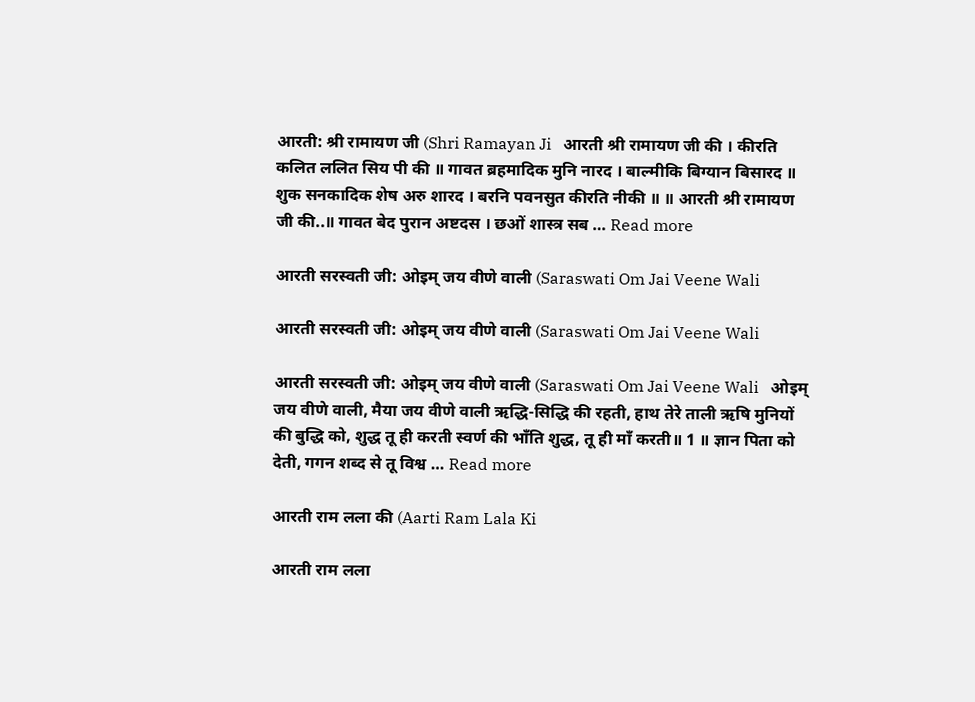आरती: श्री रामायण जी (Shri Ramayan Ji   आरती श्री रामायण जी की । कीरति कलित ललित सिय पी की ॥ गावत ब्रहमादिक मुनि नारद । बाल्मीकि बिग्यान बिसारद ॥ शुक सनकादिक शेष अरु शारद । बरनि पवनसुत कीरति नीकी ॥ ॥ आरती श्री रामायण जी की..॥ गावत बेद पुरान अष्टदस । छओं शास्त्र सब … Read more

आरती सरस्वती जी: ओइम् जय वीणे वाली (Saraswati Om Jai Veene Wali

आरती सरस्वती जी: ओइम् जय वीणे वाली (Saraswati Om Jai Veene Wali

आरती सरस्वती जी: ओइम् जय वीणे वाली (Saraswati Om Jai Veene Wali   ओइम् जय वीणे वाली, मैया जय वीणे वाली ऋद्धि-सिद्धि की रहती, हाथ तेरे ताली ऋषि मुनियों की बुद्धि को, शुद्ध तू ही करती स्वर्ण की भाँति शुद्ध, तू ही माँ करती॥ 1 ॥ ज्ञान पिता को देती, गगन शब्द से तू विश्व … Read more

आरती राम लला की (Aarti Ram Lala Ki

आरती राम लला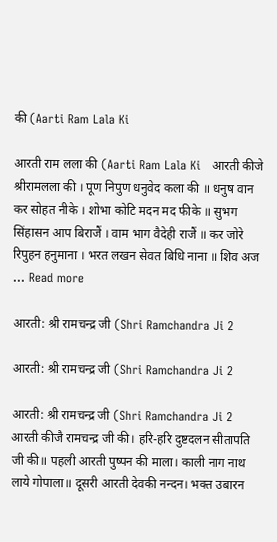की (Aarti Ram Lala Ki

आरती राम लला की (Aarti Ram Lala Ki   आरती कीजे श्रीरामलला की । पूण निपुण धनुवेद कला की ॥ धनुष वान कर सोहत नीके । शोभा कोटि मदन मद फीके ॥ सुभग सिंहासन आप बिराजैं । वाम भाग वैदेही राजैं ॥ कर जोरे रिपुहन हनुमाना । भरत लखन सेवत बिधि नाना ॥ शिव अज … Read more

आरती: श्री रामचन्द्र जी (Shri Ramchandra Ji 2

आरती: श्री रामचन्द्र जी (Shri Ramchandra Ji 2

आरती: श्री रामचन्द्र जी (Shri Ramchandra Ji 2   आरती कीजै रामचन्द्र जी की। हरि-हरि दुष्टदलन सीतापति जी की॥ पहली आरती पुष्पन की माला। काली नाग नाथ लाये गोपाला॥ दूसरी आरती देवकी नन्दन। भक्त उबारन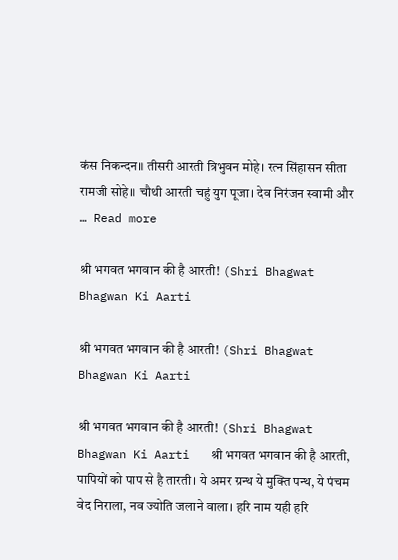कंस निकन्दन॥ तीसरी आरती त्रिभुवन मोहे। रत्‍‌न सिंहासन सीता रामजी सोहे॥ चौथी आरती चहुं युग पूजा। देव निरंजन स्वामी और … Read more

श्री भगवत भगवान की है आरती! (Shri Bhagwat Bhagwan Ki Aarti

श्री भगवत भगवान की है आरती! (Shri Bhagwat Bhagwan Ki Aarti

श्री भगवत भगवान की है आरती! (Shri Bhagwat Bhagwan Ki Aarti   श्री भगवत भगवान की है आरती, पापियों को पाप से है तारती। ये अमर ग्रन्थ ये मुक्ति पन्थ, ये पंचम वेद निराला, नव ज्योति जलाने वाला। हरि नाम यही हरि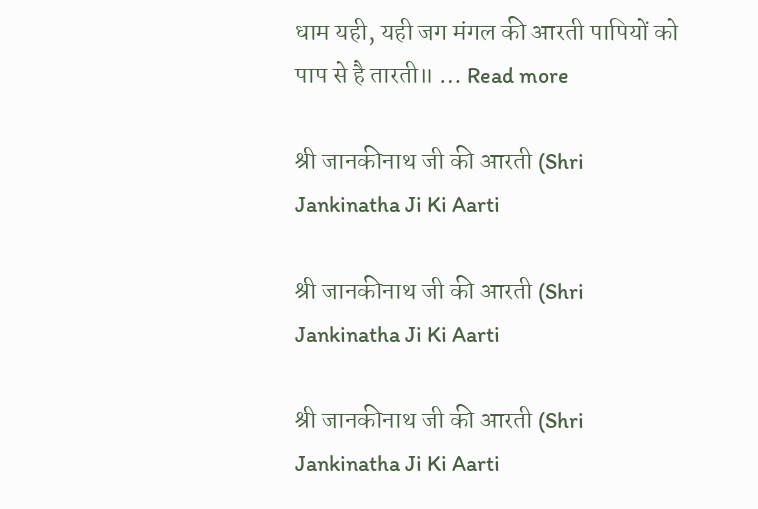धाम यही, यही जग मंगल की आरती पापियों को पाप से है तारती॥ … Read more

श्री जानकीनाथ जी की आरती (Shri Jankinatha Ji Ki Aarti

श्री जानकीनाथ जी की आरती (Shri Jankinatha Ji Ki Aarti

श्री जानकीनाथ जी की आरती (Shri Jankinatha Ji Ki Aarti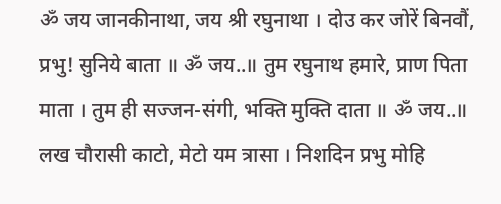ॐ जय जानकीनाथा, जय श्री रघुनाथा । दोउ कर जोरें बिनवौं, प्रभु! सुनिये बाता ॥ ॐ जय..॥ तुम रघुनाथ हमारे, प्राण पिता माता । तुम ही सज्जन-संगी, भक्ति मुक्ति दाता ॥ ॐ जय..॥ लख चौरासी काटो, मेटो यम त्रासा । निशदिन प्रभु मोहि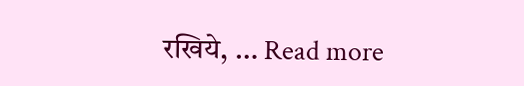रखिये, … Read more